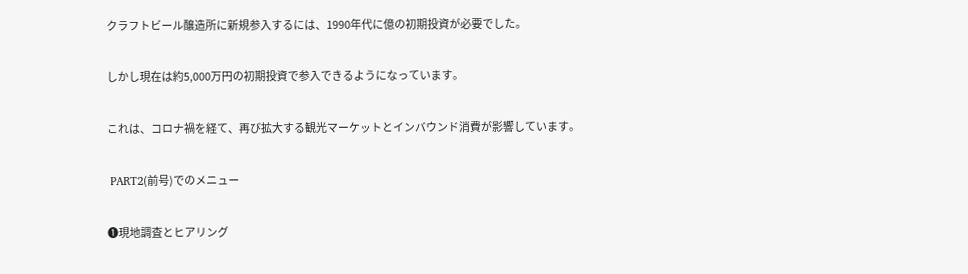クラフトビール醸造所に新規参入するには、1990年代に億の初期投資が必要でした。

しかし現在は約5,000万円の初期投資で参入できるようになっています。

これは、コロナ禍を経て、再び拡大する観光マーケットとインバウンド消費が影響しています。

 PART2(前号)でのメニュー

❶現地調査とヒアリング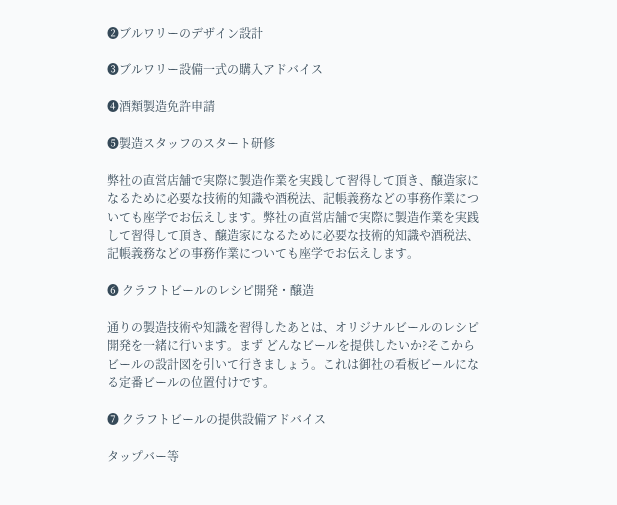❷ブルワリーのデザイン設計

❸ブルワリー設備一式の購入アドバイス

❹酒類製造免許申請

❺製造スタッフのスタート研修

弊社の直営店舗で実際に製造作業を実践して習得して頂き、醸造家になるために必要な技術的知識や酒税法、記帳義務などの事務作業についても座学でお伝えします。弊社の直営店舗で実際に製造作業を実践して習得して頂き、醸造家になるために必要な技術的知識や酒税法、記帳義務などの事務作業についても座学でお伝えします。

❻ クラフトビールのレシピ開発・醸造

通りの製造技術や知識を習得したあとは、オリジナルビールのレシピ開発を一緒に行います。まず どんなビールを提供したいか?そこからビールの設計図を引いて行きましょう。これは御社の看板ビールになる定番ビールの位置付けです。

❼ クラフトビールの提供設備アドバイス

タップバー等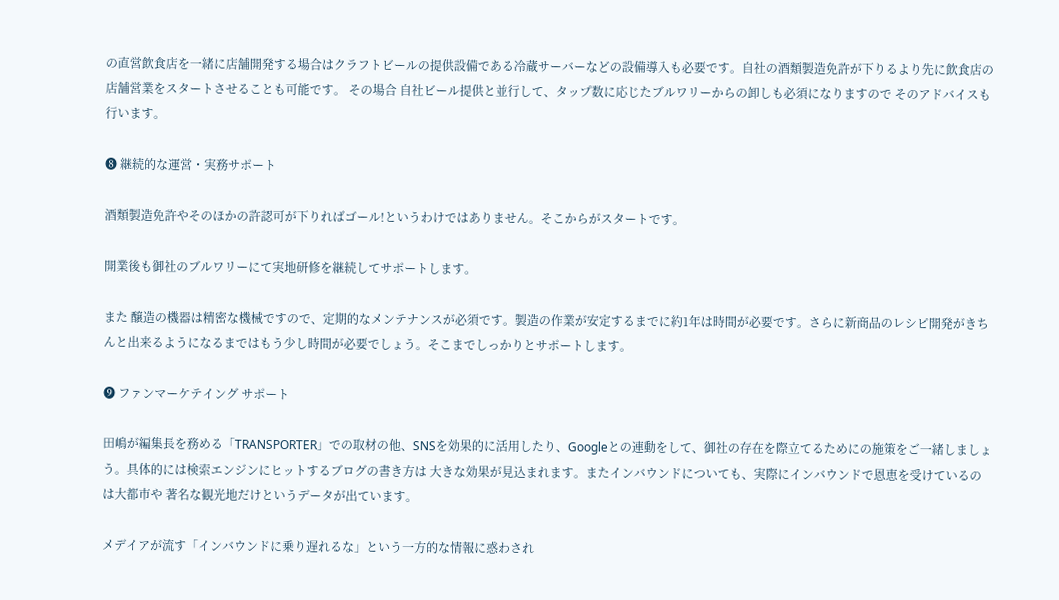の直営飲食店を一緒に店舗開発する場合はクラフトビールの提供設備である冷蔵サーバーなどの設備導入も必要です。自社の酒類製造免許が下りるより先に飲食店の店舗営業をスタートさせることも可能です。 その場合 自社ビール提供と並行して、タップ数に応じたブルワリーからの卸しも必須になりますので そのアドバイスも行います。

❽ 継続的な運営・実務サポート

酒類製造免許やそのほかの許認可が下りればゴール!というわけではありません。そこからがスタートです。

開業後も御社のブルワリーにて実地研修を継続してサポートします。

また 醸造の機器は精密な機械ですので、定期的なメンテナンスが必須です。製造の作業が安定するまでに約1年は時間が必要です。さらに新商品のレシピ開発がきちんと出来るようになるまではもう少し時間が必要でしょう。そこまでしっかりとサポートします。

❾ ファンマーケテイング サポート

田嶋が編集長を務める「TRANSPORTER」での取材の他、SNSを効果的に活用したり、Googleとの連動をして、御社の存在を際立てるためにの施策をご一緒しましょう。具体的には検索エンジンにヒットするブログの書き方は 大きな効果が見込まれます。またインバウンドについても、実際にインバウンドで恩恵を受けているのは大都市や 著名な観光地だけというデータが出ています。

メデイアが流す「インバウンドに乗り遅れるな」という一方的な情報に惑わされ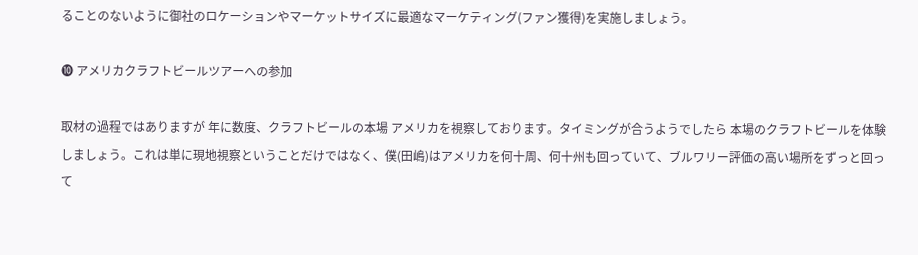ることのないように御社のロケーションやマーケットサイズに最適なマーケティング(ファン獲得)を実施しましょう。

➓ アメリカクラフトビールツアーへの参加

取材の過程ではありますが 年に数度、クラフトビールの本場 アメリカを視察しております。タイミングが合うようでしたら 本場のクラフトビールを体験しましょう。これは単に現地視察ということだけではなく、僕(田嶋)はアメリカを何十周、何十州も回っていて、ブルワリー評価の高い場所をずっと回って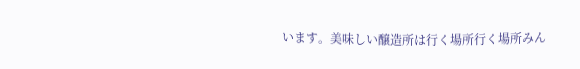います。美味しい醸造所は行く場所行く場所みん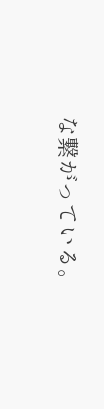な繋がっている。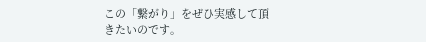この「繋がり」をぜひ実感して頂きたいのです。